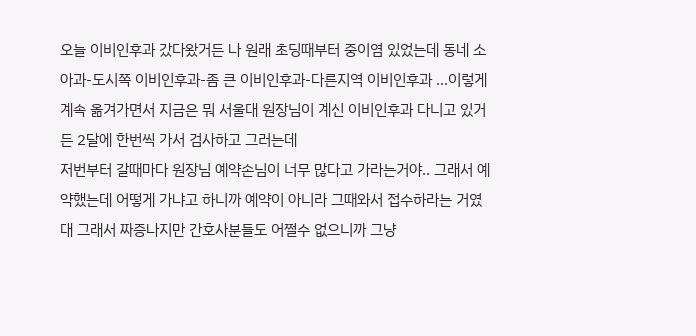오늘 이비인후과 갔다왔거든 나 원래 초딩때부터 중이염 있었는데 동네 소아과-도시쪽 이비인후과-좀 큰 이비인후과-다른지역 이비인후과 ...이렇게 계속 옮겨가면서 지금은 뭐 서울대 원장님이 계신 이비인후과 다니고 있거든 2달에 한번씩 가서 검사하고 그러는데
저번부터 갈때마다 원장님 예약손님이 너무 많다고 가라는거야.. 그래서 예약했는데 어떻게 가냐고 하니까 예약이 아니라 그때와서 접수하라는 거였대 그래서 짜증나지만 간호사분들도 어쩔수 없으니까 그냥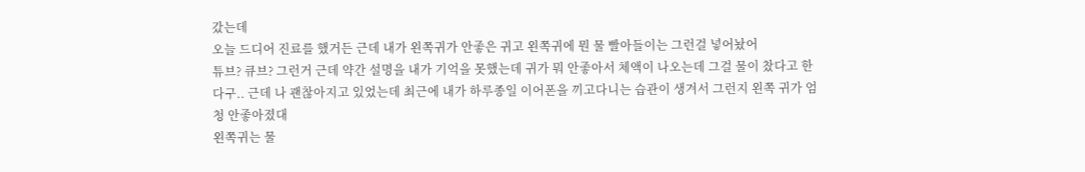갔는데
오늘 드디어 진료를 했거든 근데 내가 왼쪽귀가 안좋은 귀고 왼쪽귀에 뭔 물 빨아들이는 그런걸 넣어놨어
튜브? 큐브? 그런거 근데 약간 설명을 내가 기억을 못했는데 귀가 뭐 안좋아서 체액이 나오는데 그걸 물이 찼다고 한다구.. 근데 나 괜찮아지고 있었는데 최근에 내가 하루종일 이어폰을 끼고다니는 습관이 생겨서 그런지 왼쪽 귀가 엄청 안좋아졌대
왼쪽귀는 물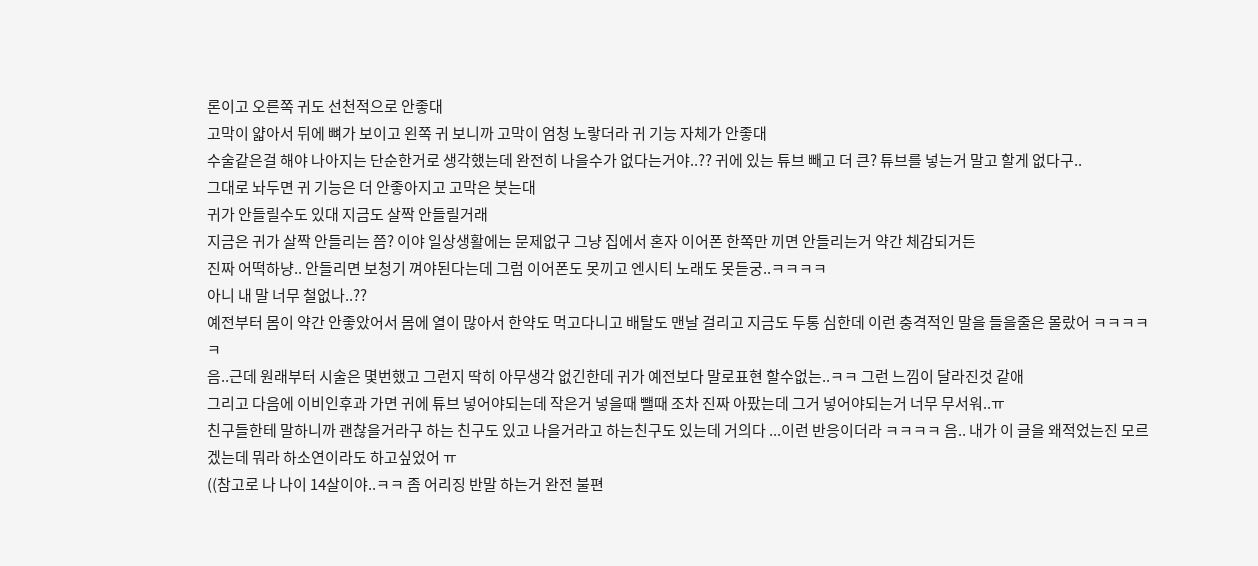론이고 오른쪽 귀도 선천적으로 안좋대
고막이 얇아서 뒤에 뼈가 보이고 왼쪽 귀 보니까 고막이 엄청 노랗더라 귀 기능 자체가 안좋대
수술같은걸 해야 나아지는 단순한거로 생각했는데 완전히 나을수가 없다는거야..?? 귀에 있는 튜브 빼고 더 큰? 튜브를 넣는거 말고 할게 없다구..
그대로 놔두면 귀 기능은 더 안좋아지고 고막은 붓는대
귀가 안들릴수도 있대 지금도 살짝 안들릴거래
지금은 귀가 살짝 안들리는 쯤? 이야 일상생활에는 문제없구 그냥 집에서 혼자 이어폰 한쪽만 끼면 안들리는거 약간 체감되거든
진짜 어떡하냥.. 안들리면 보청기 껴야된다는데 그럼 이어폰도 못끼고 엔시티 노래도 못듣궁..ㅋㅋㅋㅋ
아니 내 말 너무 철없나..??
예전부터 몸이 약간 안좋았어서 몸에 열이 많아서 한약도 먹고다니고 배탈도 맨날 걸리고 지금도 두통 심한데 이런 충격적인 말을 들을줄은 몰랐어 ㅋㅋㅋㅋㅋ
음..근데 원래부터 시술은 몇번했고 그런지 딱히 아무생각 없긴한데 귀가 예전보다 말로표현 할수없는..ㅋㅋ 그런 느낌이 달라진것 같애
그리고 다음에 이비인후과 가면 귀에 튜브 넣어야되는데 작은거 넣을때 뺄때 조차 진짜 아팠는데 그거 넣어야되는거 너무 무서워..ㅠ
친구들한테 말하니까 괜찮을거라구 하는 친구도 있고 나을거라고 하는친구도 있는데 거의다 ...이런 반응이더라 ㅋㅋㅋㅋ 음.. 내가 이 글을 왜적었는진 모르겠는데 뭐라 하소연이라도 하고싶었어 ㅠ
((참고로 나 나이 14살이야..ㅋㅋ 좀 어리징 반말 하는거 완전 불편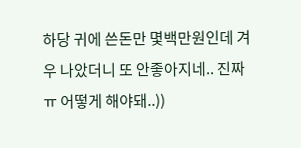하당 귀에 쓴돈만 몇백만원인데 겨우 나았더니 또 안좋아지네.. 진짜 ㅠ 어떻게 해야돼..))